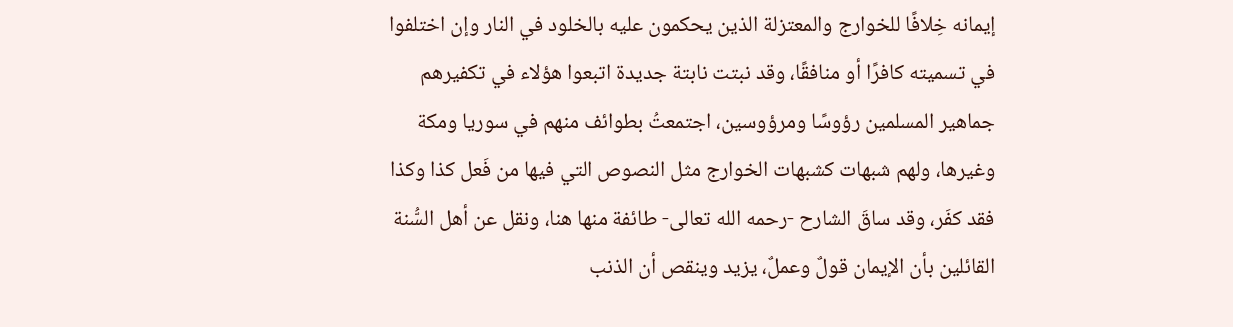إيمانه خِلافًا للخوارج والمعتزلة الذين يحكمون عليه بالخلود في النار وإن اختلفوا في تسميته كافرًا أو منافقًا، وقد نبتت نابتة جديدة اتبعوا هؤلاء في تكفيرهم جماهير المسلمين رؤوسًا ومرؤوسين، اجتمعتُ بطوائف منهم في سوريا ومكة وغيرها، ولهم شبهات كشبهات الخوارج مثل النصوص التي فيها من فَعل كذا وكذا فقد كفَر، وقد ساقَ الشارح -رحمه الله تعالى- طائفة منها هنا، ونقل عن أهل السُّنة القائلين بأن الإيمان قولٌ وعملٌ، يزيد وينقص أن الذنب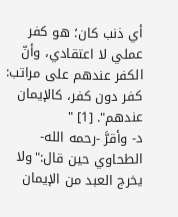أي ذنب كان؛ هو كفر عملي لا اعتقادي، وأنّ الكفر عندهم على مراتب: كفر دون كفر، كالإيمان عندهم". [1] "
د- وأقرَّ -رحمه الله- الطحاوي حين قال:"ولا يخرج العبد من الإيمان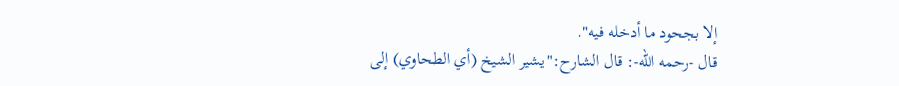إلا بجحود ما أدخله فيه".
قال -رحمه الله-: قال الشارح:"يشير الشيخ (أي الطحاوي) إلى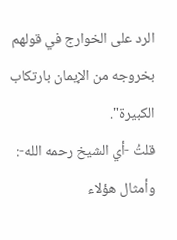الرد على الخوارج في قولهم بخروجه من الإيمان بارتكاب الكبيرة".
قلتُ -أي الشيخ رحمه الله-: وأمثال هؤلاء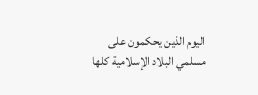اليوم الذين يحكمون على مسلمي البلاد الإسلامية كلها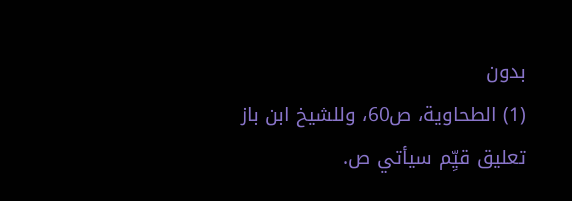بدون
(1) الطحاوية، ص60، وللشيخ ابن باز تعليق قيِّم سيأتي ص.